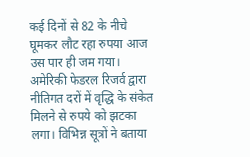कई दिनों से 82 के नीचे घूमकर लौट रहा रुपया आज उस पार ही जम गया। अमेरिकी फेडरल रिजर्व द्वारा नीतिगत दरों में वृद्धि के संकेत मिलने से रुपये को झटका लगा। विभिन्न सूत्रों ने बताया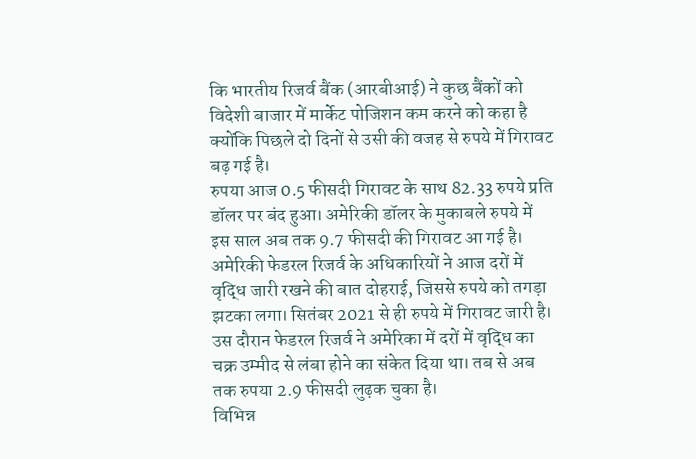कि भारतीय रिजर्व बैंक (आरबीआई) ने कुछ बैंकों को विदेशी बाजार में मार्केट पोजिशन कम करने को कहा है क्योंकि पिछले दो दिनों से उसी की वजह से रुपये में गिरावट बढ़ गई है।
रुपया आज 0.5 फीसदी गिरावट के साथ 82.33 रुपये प्रति डॉलर पर बंद हुआ। अमेरिकी डॉलर के मुकाबले रुपये में इस साल अब तक 9.7 फीसदी की गिरावट आ गई है। अमेरिकी फेडरल रिजर्व के अधिकारियों ने आज दरों में वृद्धि जारी रखने की बात दोहराई, जिससे रुपये को तगड़ा झटका लगा। सितंबर 2021 से ही रुपये में गिरावट जारी है। उस दौरान फेडरल रिजर्व ने अमेरिका में दरों में वृद्धि का चक्र उम्मीद से लंबा होने का संकेत दिया था। तब से अब तक रुपया 2.9 फीसदी लुढ़क चुका है।
विभिन्न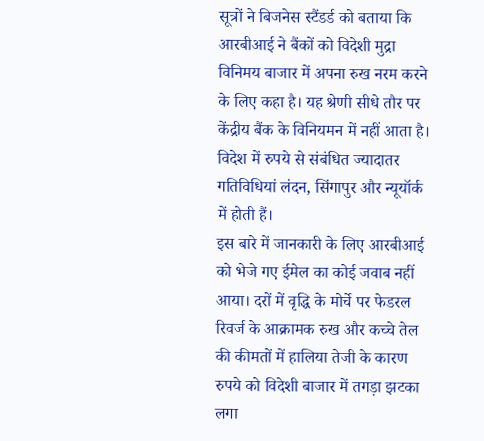सूत्रों ने बिजनेस स्टैंडर्ड को बताया कि आरबीआई ने बैंकों को विदेशी मुद्रा विनिमय बाजार में अपना रुख नरम करने के लिए कहा है। यह श्रेणी सीधे तौर पर केंद्रीय बैंक के विनियमन में नहीं आता है। विदेश में रुपये से संबंधित ज्यादातर गतिविधियां लंदन, सिंगापुर और न्यूयॉर्क में होती हैं।
इस बारे में जानकारी के लिए आरबीआई को भेजे गए ईमेल का कोई जवाब नहीं आया। दरों में वृद्धि के मोर्चे पर फेडरल रिवर्ज के आक्रामक रुख और कच्चे तेल की कीमतों में हालिया तेजी के कारण रुपये को विदेशी बाजार में तगड़ा झटका लगा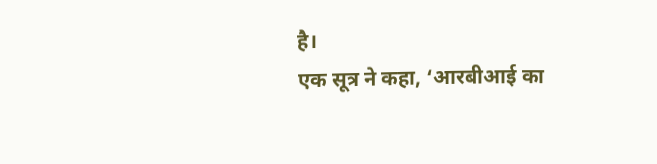है।
एक सूत्र ने कहा, ‘आरबीआई का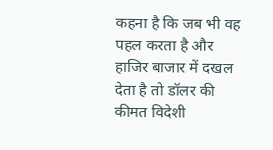कहना है कि जब भी वह पहल करता है और हाजिर बाजार में दखल देता है तो डॉलर की कीमत विदेशी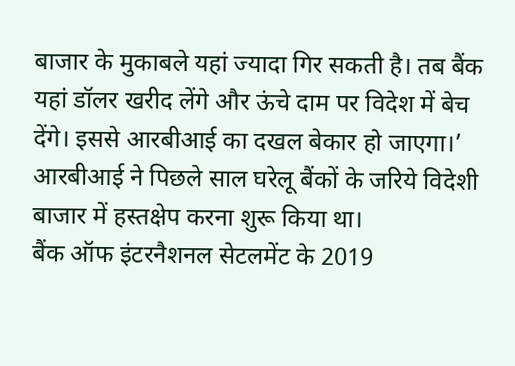बाजार के मुकाबले यहां ज्यादा गिर सकती है। तब बैंक यहां डॉलर खरीद लेंगे और ऊंचे दाम पर विदेश में बेच देंगे। इससे आरबीआई का दखल बेकार हो जाएगा।’ आरबीआई ने पिछले साल घरेलू बैंकों के जरिये विदेशी बाजार में हस्तक्षेप करना शुरू किया था।
बैंक ऑफ इंटरनैशनल सेटलमेंट के 2019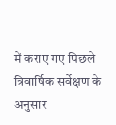में कराए गए पिछले त्रिवार्षिक सर्वेक्षण के अनुसार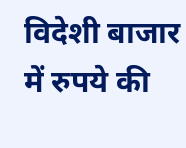विदेशी बाजार में रुपये की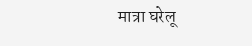मात्रा घरेलू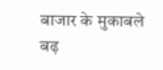बाजार के मुकाबले बढ़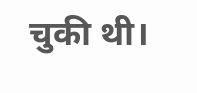चुकी थी।